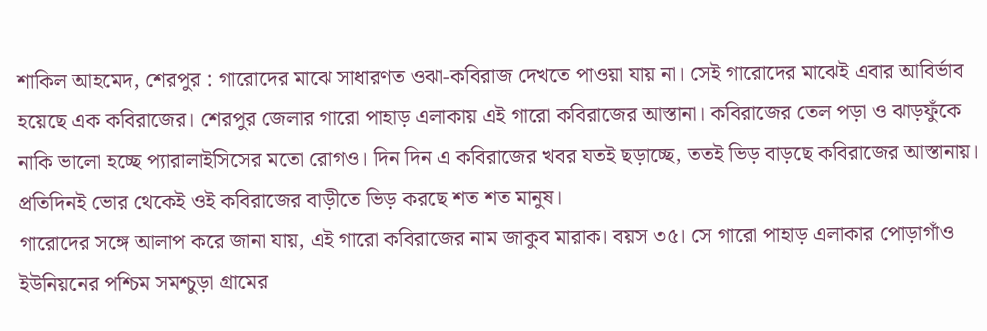শাকিল আহমেদ, শেরপুর : গারোদের মাঝে সাধারণত ওঝা-কবিরাজ দেখতে পাওয়া যায় না। সেই গারোদের মাঝেই এবার আবির্ভাব হয়েছে এক কবিরাজের। শেরপুর জেলার গারো পাহাড় এলাকায় এই গারো কবিরাজের আস্তানা। কবিরাজের তেল পড়া ও ঝাড়ফুঁকে নাকি ভালো হচ্ছে প্যারালাইসিসের মতো রোগও। দিন দিন এ কবিরাজের খবর যতই ছড়াচ্ছে, ততই ভিড় বাড়ছে কবিরাজের আস্তানায়। প্রতিদিনই ভোর থেকেই ওই কবিরাজের বাড়ীতে ভিড় করছে শত শত মানুষ।
গারোদের সঙ্গে আলাপ করে জানা যায়, এই গারো কবিরাজের নাম জাকুব মারাক। বয়স ৩৫। সে গারো পাহাড় এলাকার পোড়াগাঁও ইউনিয়নের পশ্চিম সমশ্চুড়া গ্রামের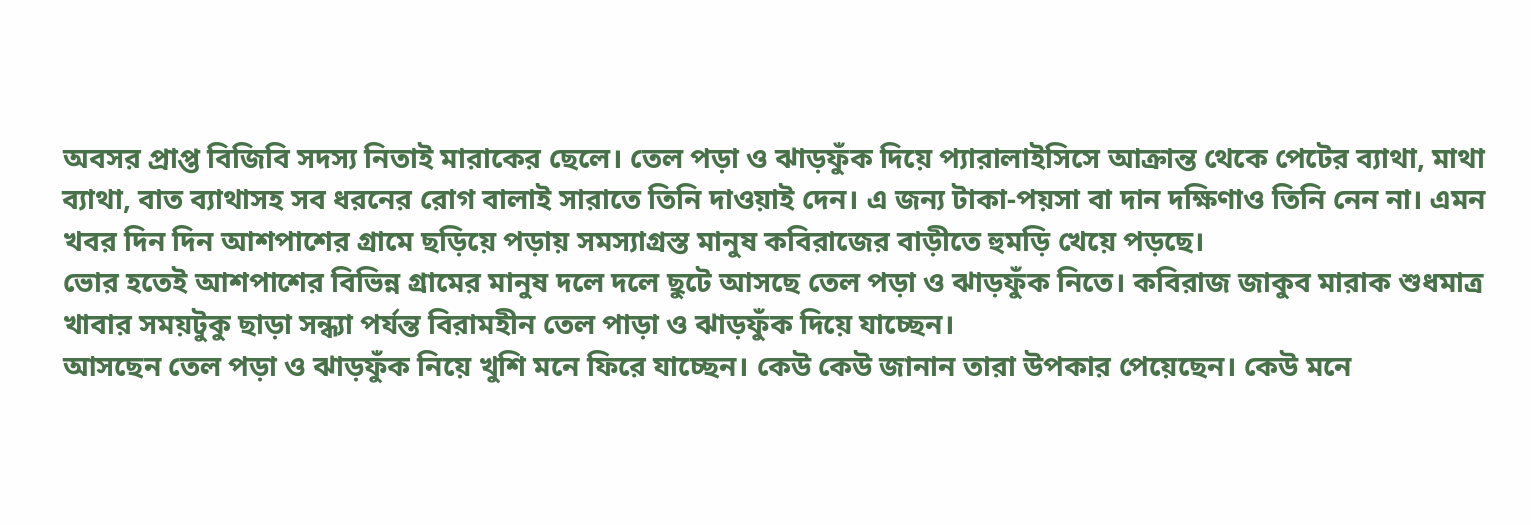অবসর প্রাপ্ত বিজিবি সদস্য নিতাই মারাকের ছেলে। তেল পড়া ও ঝাড়ফুঁক দিয়ে প্যারালাইসিসে আক্রান্ত থেকে পেটের ব্যাথা, মাথা ব্যাথা, বাত ব্যাথাসহ সব ধরনের রোগ বালাই সারাতে তিনি দাওয়াই দেন। এ জন্য টাকা-পয়সা বা দান দক্ষিণাও তিনি নেন না। এমন খবর দিন দিন আশপাশের গ্রামে ছড়িয়ে পড়ায় সমস্যাগ্রস্ত মানুষ কবিরাজের বাড়ীতে হুমড়ি খেয়ে পড়ছে।
ভোর হতেই আশপাশের বিভিন্ন গ্রামের মানুষ দলে দলে ছুটে আসছে তেল পড়া ও ঝাড়ফুঁক নিতে। কবিরাজ জাকুব মারাক শুধমাত্র খাবার সময়টুকু ছাড়া সন্ধ্যা পর্যন্ত বিরামহীন তেল পাড়া ও ঝাড়ফুঁক দিয়ে যাচ্ছেন।
আসছেন তেল পড়া ও ঝাড়ফুঁক নিয়ে খুশি মনে ফিরে যাচ্ছেন। কেউ কেউ জানান তারা উপকার পেয়েছেন। কেউ মনে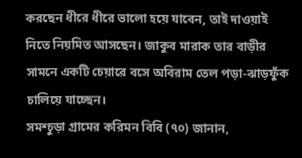করছেন ধীরে ধীরে ভালো হয়ে যাবেন, তাই দাওয়াই নিতে নিয়মিত আসছেন। জাকুব মারাক তার বাড়ীর সামনে একটি চেয়ারে বসে অবিরাম তেল পড়া-ঝাড়ফুঁক চালিয়ে যাচ্ছেন।
সমশ্চুড়া গ্রামের করিমন বিবি (৭০) জানান,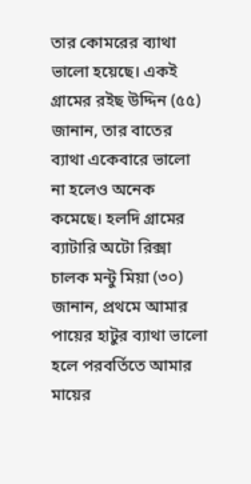তার কোমরের ব্যাথা ভালো হয়েছে। একই গ্রামের রইছ উদ্দিন (৫৫) জানান, তার বাতের ব্যাথা একেবারে ভালো না হলেও অনেক কমেছে। হলদি গ্রামের ব্যাটারি অটো রিক্সা চালক মন্টু মিয়া (৩০) জানান, প্রথমে আমার পায়ের হাটুর ব্যাথা ভালো হলে পরবর্তিতে আমার মায়ের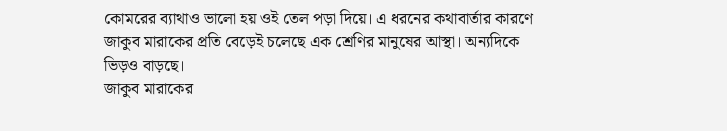কোমরের ব্যাথাও ভালো হয় ওই তেল পড়া দিয়ে। এ ধরনের কথাবার্তার কারণে জাকুব মারাকের প্রতি বেড়েই চলেছে এক শ্রেণির মানুষের আস্থা। অন্যদিকে ভিড়ও বাড়ছে।
জাকুব মারাকের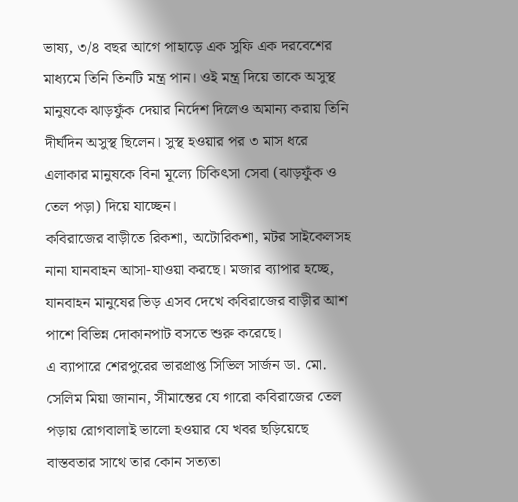ভাষ্য, ৩/৪ বছর আগে পাহাড়ে এক সুফি এক দরবেশের মাধ্যমে তিনি তিনটি মন্ত্র পান। ওই মন্ত্র দিয়ে তাকে অসুস্থ মানুষকে ঝাড়ফুঁক দেয়ার নির্দেশ দিলেও অমান্য করায় তিনি দীর্ঘদিন অসুস্থ ছিলেন। সুস্থ হওয়ার পর ৩ মাস ধরে এলাকার মানুষকে বিনা মূল্যে চিকিৎসা সেবা (ঝাড়ফুঁক ও তেল পড়া) দিয়ে যাচ্ছেন।
কবিরাজের বাড়ীতে রিকশা, অটোরিকশা, মটর সাইকেলসহ নানা যানবাহন আসা-যাওয়া করছে। মজার ব্যাপার হচ্ছে, যানবাহন মানুষের ভিড় এসব দেখে কবিরাজের বাড়ীর আশ পাশে বিভিন্ন দোকানপাট বসতে শুরু করেছে।
এ ব্যাপারে শেরপুরের ভারপ্রাপ্ত সিভিল সার্জন ডা. মো. সেলিম মিয়া জানান, সীমান্তের যে গারো কবিরাজের তেল পড়ায় রোগবালাই ভালো হওয়ার যে খবর ছড়িয়েছে বাস্তবতার সাথে তার কোন সত্যতা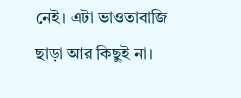নেই। এটা ভাওতাবাজি ছাড়া আর কিছুই না।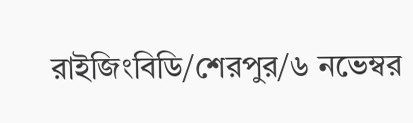রাইজিংবিডি/শেরপুর/৬ নভেম্বর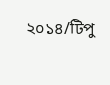২০১৪/টিপু